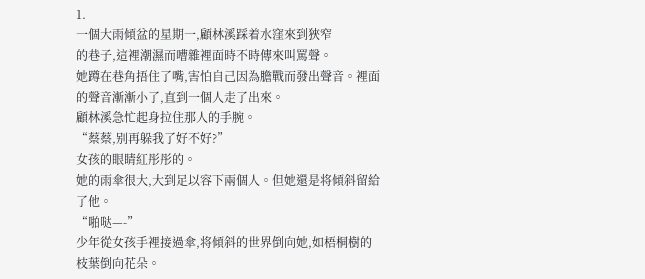1.
一個大雨傾盆的星期一,顧林溪踩着水窪來到狹窄
的巷子,這裡潮濕而嘈雜裡面時不時傳來叫罵聲。
她蹲在巷角捂住了嘴,害怕自己因為膽戰而發出聲音。裡面的聲音漸漸小了,直到一個人走了出來。
顧林溪急忙起身拉住那人的手腕。
“蔡蔡,别再躲我了好不好?”
女孩的眼睛紅彤彤的。
她的雨傘很大,大到足以容下兩個人。但她還是将傾斜留給了他。
“啪哒—-”
少年從女孩手裡接過傘,将傾斜的世界倒向她,如梧桐樹的枝葉倒向花朵。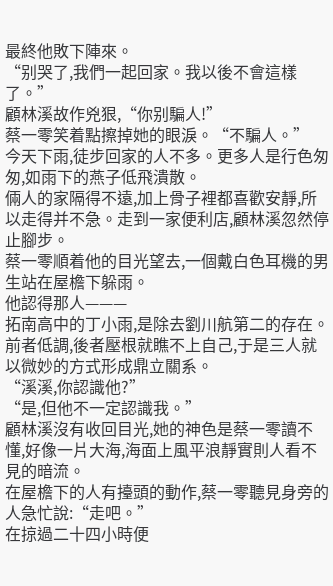最終他敗下陣來。
“别哭了,我們一起回家。我以後不會這樣了。”
顧林溪故作兇狠,“你别騙人!”
蔡一零笑着點擦掉她的眼淚。“不騙人。”
今天下雨,徒步回家的人不多。更多人是行色匆匆,如雨下的燕子低飛潰散。
倆人的家隔得不遠,加上骨子裡都喜歡安靜,所以走得并不急。走到一家便利店,顧林溪忽然停止腳步。
蔡一零順着他的目光望去,一個戴白色耳機的男生站在屋檐下躲雨。
他認得那人———
拓南高中的丁小雨,是除去劉川航第二的存在。前者低調,後者壓根就瞧不上自己,于是三人就以微妙的方式形成鼎立關系。
“溪溪,你認識他?”
“是,但他不一定認識我。”
顧林溪沒有收回目光,她的神色是蔡一零讀不懂,好像一片大海,海面上風平浪靜實則人看不見的暗流。
在屋檐下的人有擡頭的動作,蔡一零聽見身旁的人急忙說:“走吧。”
在掠過二十四小時便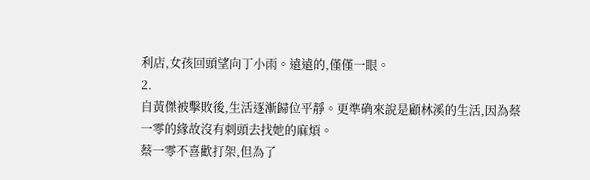利店,女孩回頭望向丁小雨。遠遠的,僅僅一眼。
2.
自黃傑被擊敗後,生活逐漸歸位平靜。更準确來說是顧林溪的生活,因為蔡一零的緣故沒有刺頭去找她的麻煩。
蔡一零不喜歡打架,但為了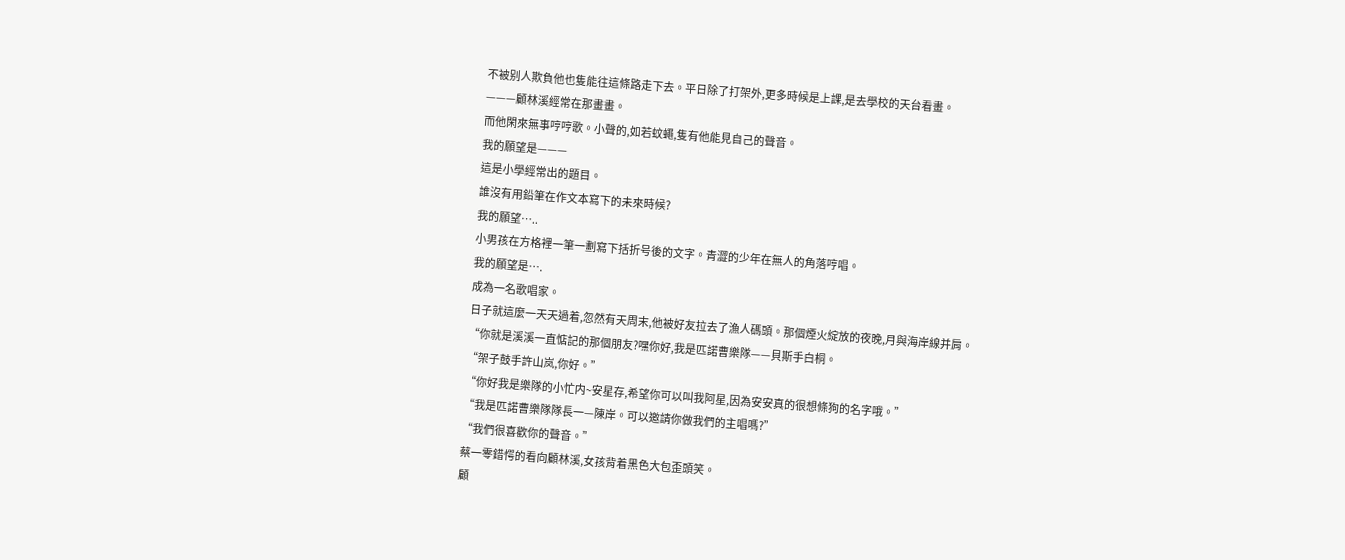不被别人欺負他也隻能往這條路走下去。平日除了打架外,更多時候是上課,是去學校的天台看畫。
———顧林溪經常在那畫畫。
而他閑來無事哼哼歌。小聲的,如若蚊蠅,隻有他能見自己的聲音。
我的願望是———
這是小學經常出的題目。
誰沒有用鉛筆在作文本寫下的未來時候?
我的願望…..
小男孩在方格裡一筆一劃寫下括折号後的文字。青澀的少年在無人的角落哼唱。
我的願望是….
成為一名歌唱家。
日子就這麼一天天過着,忽然有天周末,他被好友拉去了漁人碼頭。那個煙火綻放的夜晚,月與海岸線并肩。
“你就是溪溪一直惦記的那個朋友?嘿你好,我是匹諾曹樂隊——貝斯手白桐。
“架子鼓手許山岚,你好。”
“你好我是樂隊的小忙内~安星存,希望你可以叫我阿星,因為安安真的很想條狗的名字哦。”
“我是匹諾曹樂隊隊長一—陳岸。可以邀請你做我們的主唱嗎?”
“我們很喜歡你的聲音。”
蔡一零錯愕的看向顧林溪,女孩背着黑色大包歪頭笑。
顧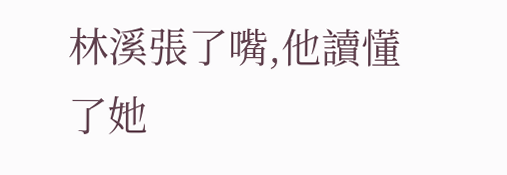林溪張了嘴,他讀懂了她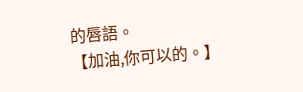的唇語。
【加油,你可以的。】